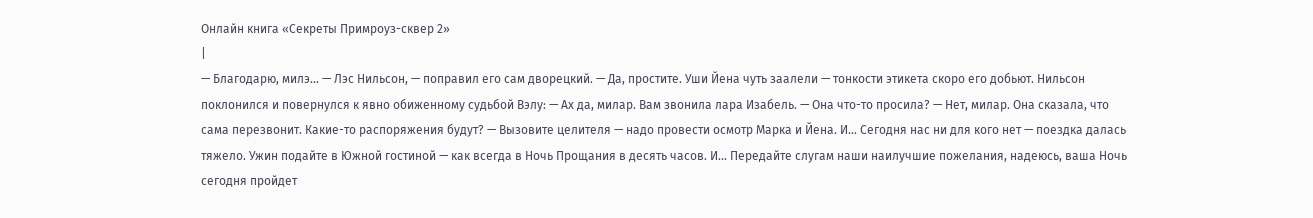Онлайн книга «Секреты Примроуз-сквер 2»
|
— Благодарю, милэ… — Лэс Нильсон, — поправил его сам дворецкий. — Да, простите. Уши Йена чуть заалели — тонкости этикета скоро его добьют. Нильсон поклонился и повернулся к явно обиженному судьбой Вэлу: — Ах да, милар. Вам звонила лара Изабель. — Она что-то просила? — Нет, милар. Она сказала, что сама перезвонит. Какие-то распоряжения будут? — Вызовите целителя — надо провести осмотр Марка и Йена. И… Сегодня нас ни для кого нет — поездка далась тяжело. Ужин подайте в Южной гостиной — как всегда в Ночь Прощания в десять часов. И… Передайте слугам наши наилучшие пожелания, надеюсь, ваша Ночь сегодня пройдет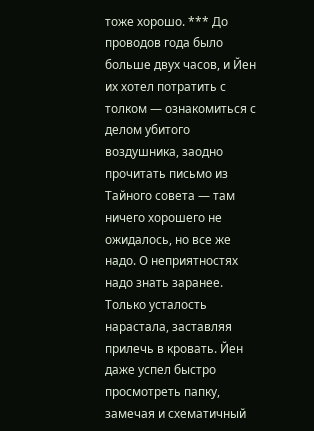тоже хорошо. *** До проводов года было больше двух часов, и Йен их хотел потратить с толком — ознакомиться с делом убитого воздушника, заодно прочитать письмо из Тайного совета — там ничего хорошего не ожидалось, но все же надо. О неприятностях надо знать заранее. Только усталость нарастала, заставляя прилечь в кровать. Йен даже успел быстро просмотреть папку, замечая и схематичный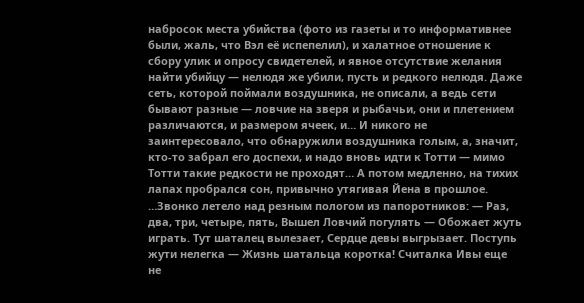набросок места убийства (фото из газеты и то информативнее были, жаль, что Вэл её испепелил), и халатное отношение к сбору улик и опросу свидетелей, и явное отсутствие желания найти убийцу — нелюдя же убили, пусть и редкого нелюдя. Даже сеть, которой поймали воздушника, не описали, а ведь сети бывают разные — ловчие на зверя и рыбачьи, они и плетением различаются, и размером ячеек, и… И никого не заинтересовало, что обнаружили воздушника голым, а, значит, кто-то забрал его доспехи, и надо вновь идти к Тотти — мимо Тотти такие редкости не проходят… А потом медленно, на тихих лапах пробрался сон, привычно утягивая Йена в прошлое. …Звонко летело над резным пологом из папоротников: — Раз, два, три, четыре, пять, Вышел Ловчий погулять — Обожает жуть играть. Тут шаталец вылезает, Сердце девы выгрызает. Поступь жути нелегка — Жизнь шатальца коротка! Считалка Ивы еще не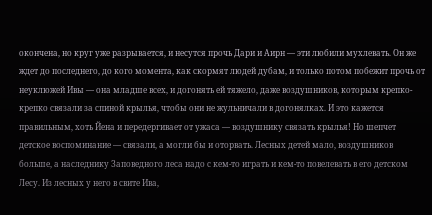окончена, но круг уже разрывается, и несутся прочь Дари и Аирн — эти любили мухлевать. Он же ждет до последнего, до кого момента, как скормят людей дубам, и только потом побежит прочь от неуклюжей Ивы — она младше всех, и догонять ей тяжело, даже воздушников, которым крепко-крепко связали за спиной крылья, чтобы они не жульничали в догонялках. И это кажется правильным, хоть Йена и передергивает от ужаса — воздушнику связать крылья! Но шепчет детское воспоминание — связали, а могли бы и оторвать. Лесных детей мало, воздушников больше, а наследнику Заповедного леса надо с кем-то играть и кем-то повелевать в его детском Лесу. Из лесных у него в свите Ива,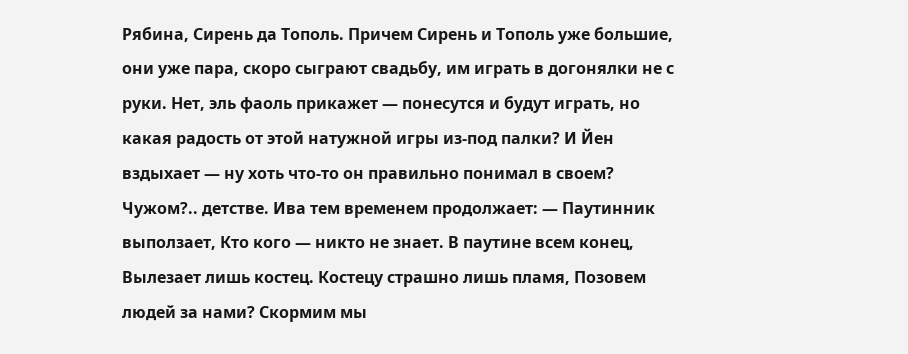Рябина, Сирень да Тополь. Причем Сирень и Тополь уже большие, они уже пара, скоро сыграют свадьбу, им играть в догонялки не с руки. Нет, эль фаоль прикажет — понесутся и будут играть, но какая радость от этой натужной игры из-под палки? И Йен вздыхает — ну хоть что-то он правильно понимал в своем? Чужом?.. детстве. Ива тем временем продолжает: — Паутинник выползает, Кто кого — никто не знает. В паутине всем конец, Вылезает лишь костец. Костецу страшно лишь пламя, Позовем людей за нами? Скормим мы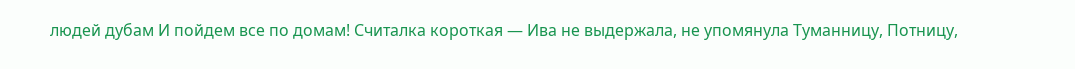людей дубам И пойдем все по домам! Считалка короткая — Ива не выдержала, не упомянула Туманницу, Потницу,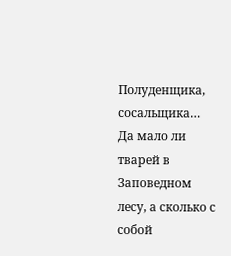Полуденщика, сосальщика… Да мало ли тварей в Заповедном лесу, а сколько с собой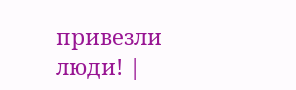привезли люди! |